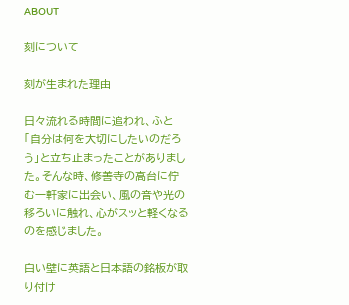ABOUT

刻について

刻が生まれた理由

日々流れる時間に追われ、ふと「自分は何を大切にしたいのだろう」と立ち止まったことがありました。そんな時、修善寺の高台に佇む一軒家に出会い、風の音や光の移ろいに触れ、心がスッと軽くなるのを感じました。

白い壁に英語と日本語の銘板が取り付け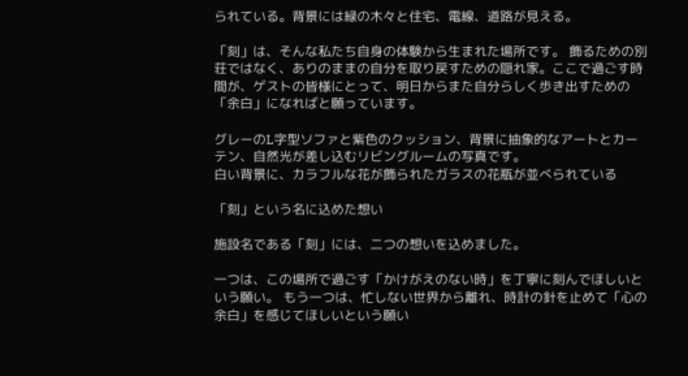られている。背景には緑の木々と住宅、電線、道路が見える。

「刻」は、そんな私たち自身の体験から生まれた場所です。 飾るための別荘ではなく、ありのままの自分を取り戻すための隠れ家。ここで過ごす時間が、ゲストの皆様にとって、明日からまた自分らしく歩き出すための「余白」になればと願っています。

グレーのL字型ソファと紫色のクッション、背景に抽象的なアートとカーテン、自然光が差し込むリビングルームの写真です。
白い背景に、カラフルな花が飾られたガラスの花瓶が並べられている

「刻」という名に込めた想い

施設名である「刻」には、二つの想いを込めました。

一つは、この場所で過ごす「かけがえのない時」を丁寧に刻んでほしいという願い。 もう一つは、忙しない世界から離れ、時計の針を止めて「心の余白」を感じてほしいという願い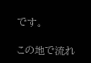です。

この地で流れ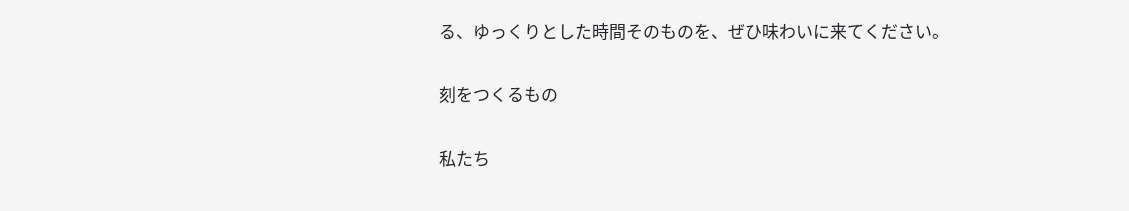る、ゆっくりとした時間そのものを、ぜひ味わいに来てください。

刻をつくるもの

私たち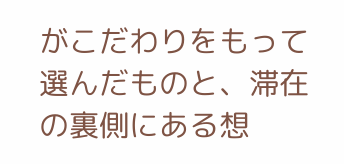がこだわりをもって選んだものと、滞在の裏側にある想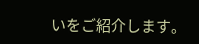いをご紹介します。